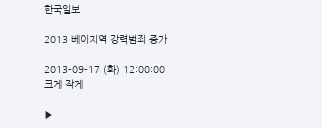한국일보

2013 베이지역 강력범죄 증가

2013-09-17 (화) 12:00:00
크게 작게

▶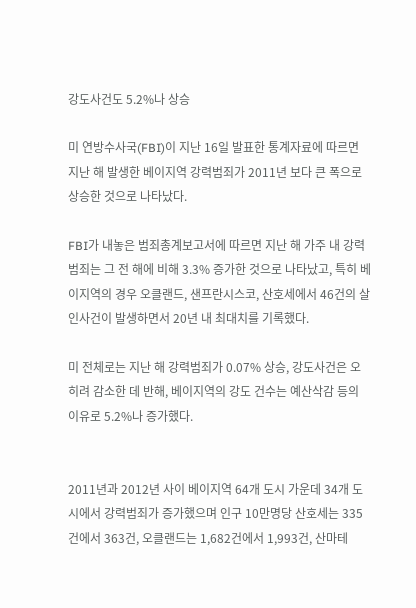강도사건도 5.2%나 상승

미 연방수사국(FBI)이 지난 16일 발표한 통계자료에 따르면 지난 해 발생한 베이지역 강력범죄가 2011년 보다 큰 폭으로 상승한 것으로 나타났다.

FBI가 내놓은 범죄총계보고서에 따르면 지난 해 가주 내 강력범죄는 그 전 해에 비해 3.3% 증가한 것으로 나타났고, 특히 베이지역의 경우 오클랜드, 샌프란시스코, 산호세에서 46건의 살인사건이 발생하면서 20년 내 최대치를 기록했다.

미 전체로는 지난 해 강력범죄가 0.07% 상승, 강도사건은 오히려 감소한 데 반해, 베이지역의 강도 건수는 예산삭감 등의 이유로 5.2%나 증가했다.


2011년과 2012년 사이 베이지역 64개 도시 가운데 34개 도시에서 강력범죄가 증가했으며 인구 10만명당 산호세는 335건에서 363건, 오클랜드는 1,682건에서 1,993건, 산마테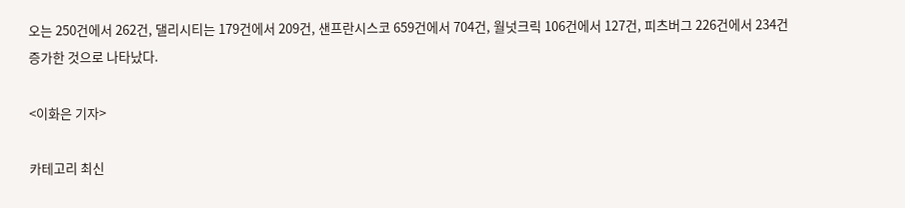오는 250건에서 262건, 댈리시티는 179건에서 209건, 샌프란시스코 659건에서 704건, 월넛크릭 106건에서 127건, 피츠버그 226건에서 234건 증가한 것으로 나타났다.

<이화은 기자>

카테고리 최신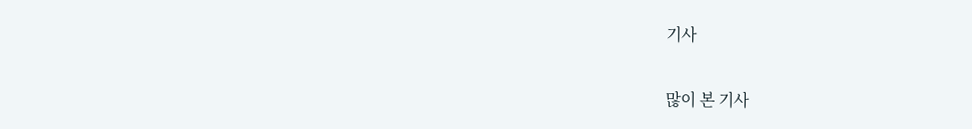기사

많이 본 기사